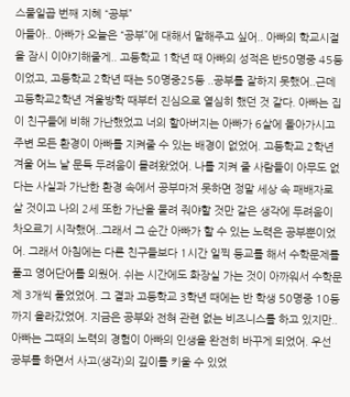스물일곱 번째 지혜 “공부”
아들아.. 아빠가 오늘은 “공부”에 대해서 말해주고 싶어.. 아빠의 학교시절을 잠시 이야기해줄게.. 고등학교 1학년 때 아빠의 성적은 반50명중 45등이었고, 고등학교 2학년 때는 50명중25등 ..공부를 잘하지 못했어..근데 고등학교2학년 겨울방학 때부터 진심으로 열심히 했던 것 같다. 아빠는 집이 친구들에 비해 가난했었고 너의 할아버지는 아빠가 6살에 돌아가시고 주변 모든 환경이 아빠를 지켜줄 수 있는 배경이 없었어. 고등학교 2학년 겨울 어느 날 문득 두려움이 몰려왔었어. 나를 지켜 줄 사람들이 아무도 없다는 사실과 가난한 환경 속에서 공부마저 못하면 정말 세상 속 패배자로 살 것이고 나의 2세 또한 가난을 물려 줘야할 것만 같은 생각에 두려움이 차오르기 시작했어..그래서 그 순간 아빠가 할 수 있는 노력은 공부뿐이었어. 그래서 아침에는 다른 친구들보다 1시간 일찍 등교를 해서 수학문제를 풀고 영어단어를 외웠어. 쉬는 시간에도 화장실 가는 것이 아까워서 수학문제 3개씩 풀었었어. 그 결과 고등학교 3학년 때에는 반 학생 50명중 10등까지 올라갔었어. 지금은 공부와 전혀 관련 없는 비즈니스를 하고 있지만..아빠는 그때의 노력의 경험이 아빠의 인생을 완전히 바꾸게 되었어. 우선 공부를 하면서 사고(생각)의 깊이를 키울 수 있었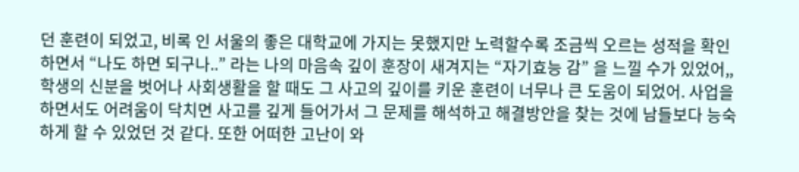던 훈련이 되었고, 비록 인 서울의 좋은 대학교에 가지는 못했지만 노력할수록 조금씩 오르는 성적을 확인하면서 “나도 하면 되구나..” 라는 나의 마음속 깊이 훈장이 새겨지는 “자기효능 감” 을 느낄 수가 있었어,,학생의 신분을 벗어나 사회생활을 할 때도 그 사고의 깊이를 키운 훈련이 너무나 큰 도움이 되었어. 사업을 하면서도 어려움이 닥치면 사고를 깊게 들어가서 그 문제를 해석하고 해결방안을 찾는 것에 남들보다 능숙하게 할 수 있었던 것 같다. 또한 어떠한 고난이 와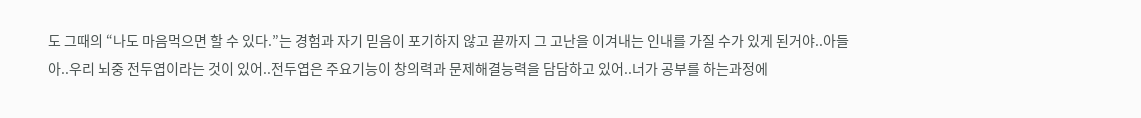도 그때의 “나도 마음먹으면 할 수 있다.”는 경험과 자기 믿음이 포기하지 않고 끝까지 그 고난을 이겨내는 인내를 가질 수가 있게 된거야..아들아..우리 뇌중 전두엽이라는 것이 있어..전두엽은 주요기능이 창의력과 문제해결능력을 담담하고 있어..너가 공부를 하는과정에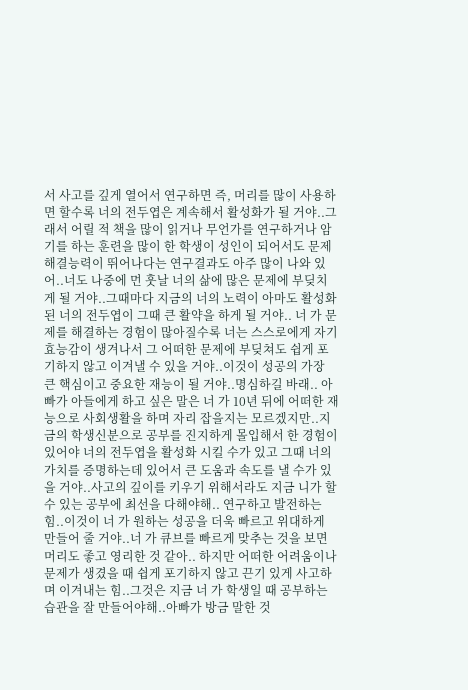서 사고를 깊게 열어서 연구하면 즉, 머리를 많이 사용하면 할수록 너의 전두엽은 계속해서 활성화가 될 거야..그래서 어릴 적 책을 많이 읽거나 무언가를 연구하거나 암기를 하는 훈련을 많이 한 학생이 성인이 되어서도 문제해결능력이 뛰어나다는 연구결과도 아주 많이 나와 있어..너도 나중에 먼 훗날 너의 삶에 많은 문제에 부딪치게 될 거야..그때마다 지금의 너의 노력이 아마도 활성화된 너의 전두엽이 그때 큰 활약을 하게 될 거야.. 너 가 문제를 해결하는 경험이 많아질수록 너는 스스로에게 자기효능감이 생겨나서 그 어떠한 문제에 부딪쳐도 쉽게 포기하지 않고 이겨낼 수 있을 거야..이것이 성공의 가장 큰 핵심이고 중요한 재능이 될 거야..명심하길 바래.. 아빠가 아들에게 하고 싶은 말은 너 가 10년 뒤에 어떠한 재능으로 사회생활을 하며 자리 잡을지는 모르겠지만..지금의 학생신분으로 공부를 진지하게 몰입해서 한 경험이 있어야 너의 전두엽을 활성화 시킬 수가 있고 그때 너의 가치를 증명하는데 있어서 큰 도움과 속도를 낼 수가 있을 거야..사고의 깊이를 키우기 위해서라도 지금 니가 할 수 있는 공부에 최선을 다해야해.. 연구하고 발전하는 힘..이것이 너 가 원하는 성공을 더욱 빠르고 위대하게 만들어 줄 거야..너 가 큐브를 빠르게 맞추는 것을 보면 머리도 좋고 영리한 것 같아.. 하지만 어떠한 어려움이나 문제가 생겼을 때 쉽게 포기하지 않고 끈기 있게 사고하며 이겨내는 힘..그것은 지금 너 가 학생일 때 공부하는 습관을 잘 만들어야해..아빠가 방금 말한 것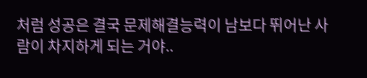처럼 성공은 결국 문제해결능력이 남보다 뛰어난 사람이 차지하게 되는 거야..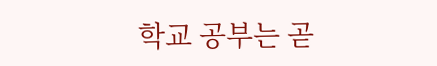학교 공부는 곧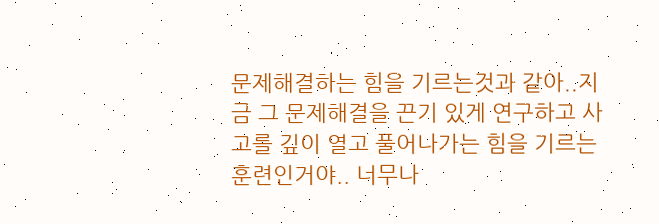문제해결하는 힘을 기르는것과 같아..지금 그 문제해결을 끈기 있게 연구하고 사고를 깊이 열고 풀어나가는 힘을 기르는 훈련인거야.. 너무나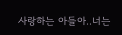사랑하는 아들아..너는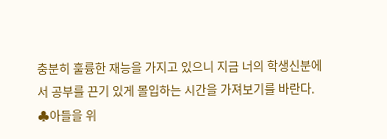충분히 훌륭한 재능을 가지고 있으니 지금 너의 학생신분에서 공부를 끈기 있게 몰입하는 시간을 가져보기를 바란다.
♣아들을 위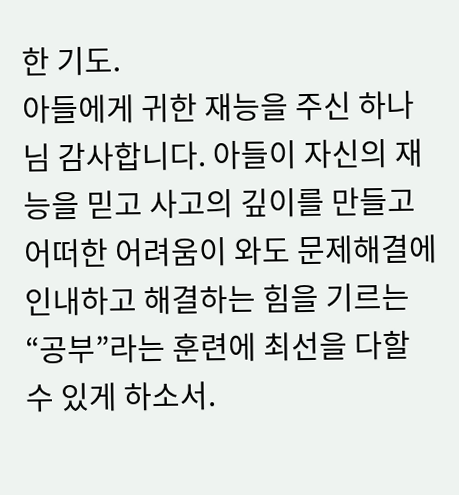한 기도.
아들에게 귀한 재능을 주신 하나님 감사합니다. 아들이 자신의 재능을 믿고 사고의 깊이를 만들고 어떠한 어려움이 와도 문제해결에 인내하고 해결하는 힘을 기르는 “공부”라는 훈련에 최선을 다할 수 있게 하소서.